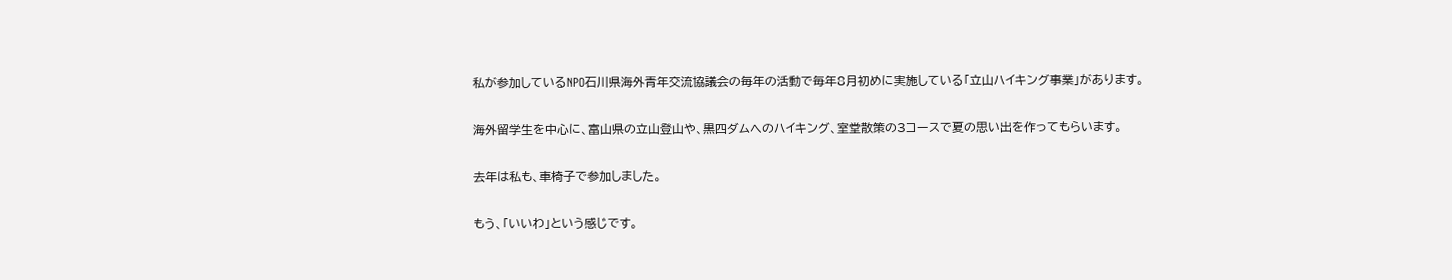私が参加しているNPO石川県海外青年交流協議会の毎年の活動で毎年8月初めに実施している「立山ハイキング事業」があります。

海外留学生を中心に、富山県の立山登山や、黒四ダムへのハイキング、室堂散策の3コースで夏の思い出を作ってもらいます。

去年は私も、車椅子で参加しました。

もう、「いいわ」という感じです。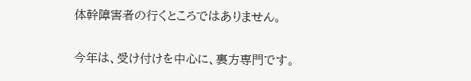体幹障害者の行くところではありません。

今年は、受け付けを中心に、裏方専門です。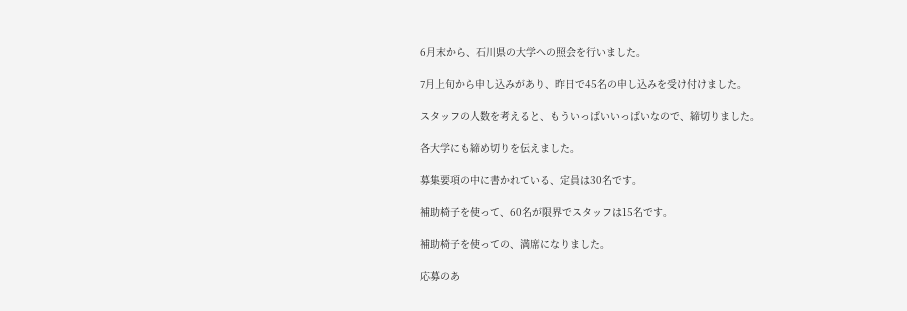6月末から、石川県の大学への照会を行いました。

7月上旬から申し込みがあり、昨日で45名の申し込みを受け付けました。

スタッフの人数を考えると、もういっぱいいっぱいなので、締切りました。

各大学にも締め切りを伝えました。

募集要項の中に書かれている、定員は30名です。

補助椅子を使って、60名が限界でスタッフは15名です。

補助椅子を使っての、満席になりました。

応募のあ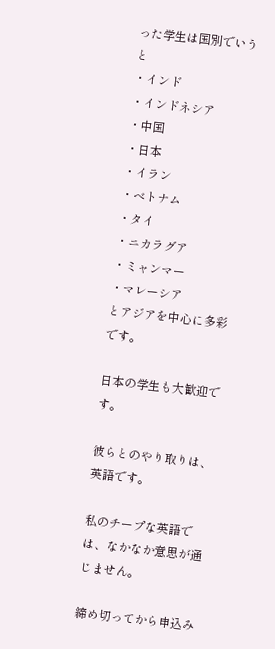った学生は国別でいうと
・インド
・インドネシア
・中国
・日本
・イラン
・ベトナム
・タイ
・ニカラグア
・ミャンマー
・マレーシア
とアジアを中心に多彩です。

日本の学生も大歓迎です。

彼らとのやり取りは、英語です。

私のチープな英語では、なかなか意思が通じません。

締め切ってから申込み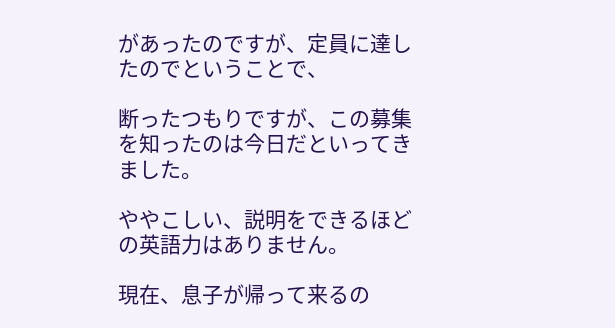があったのですが、定員に達したのでということで、

断ったつもりですが、この募集を知ったのは今日だといってきました。

ややこしい、説明をできるほどの英語力はありません。

現在、息子が帰って来るの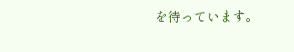を待っています。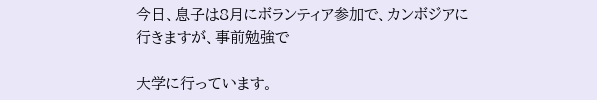今日、息子は8月にボランティア参加で、カンボジアに行きますが、事前勉強で

大学に行っています。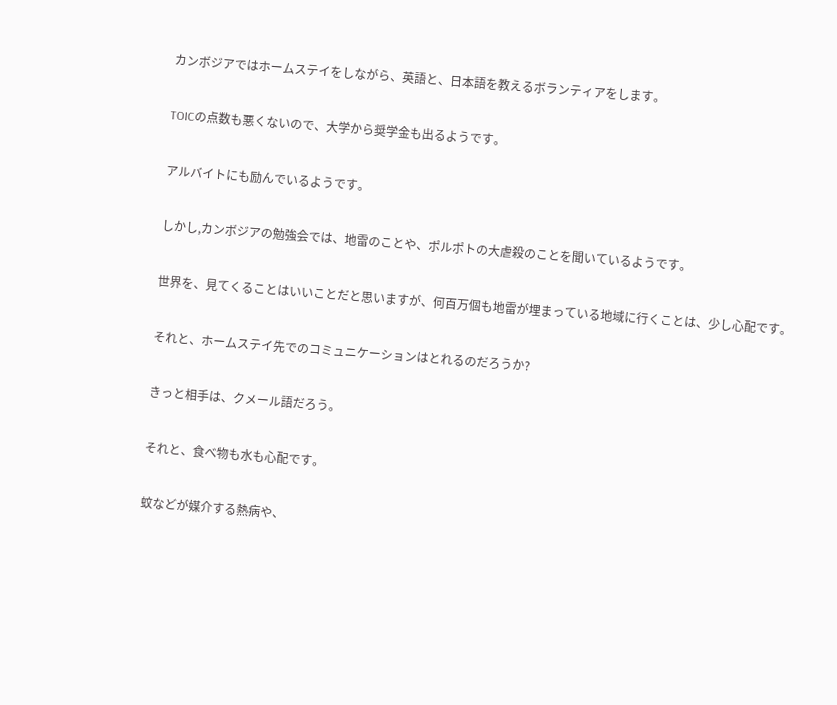カンボジアではホームステイをしながら、英語と、日本語を教えるボランティアをします。

TOICの点数も悪くないので、大学から奨学金も出るようです。

アルバイトにも励んでいるようです。

しかし,カンボジアの勉強会では、地雷のことや、ポルポトの大虐殺のことを聞いているようです。

世界を、見てくることはいいことだと思いますが、何百万個も地雷が埋まっている地域に行くことは、少し心配です。

それと、ホームステイ先でのコミュニケーションはとれるのだろうか?

きっと相手は、クメール語だろう。

それと、食べ物も水も心配です。

蚊などが媒介する熱病や、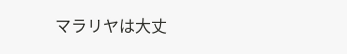マラリヤは大丈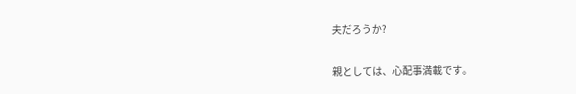夫だろうか?

親としては、心配事満載です。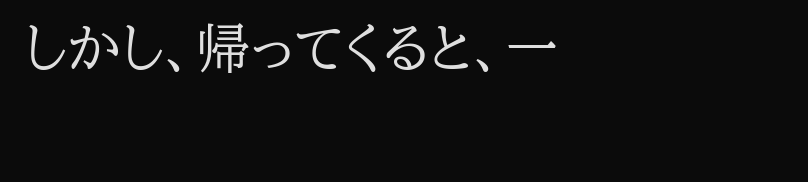しかし、帰ってくると、一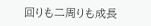回りも二周りも成長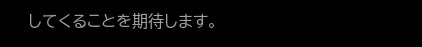してくることを期待します。